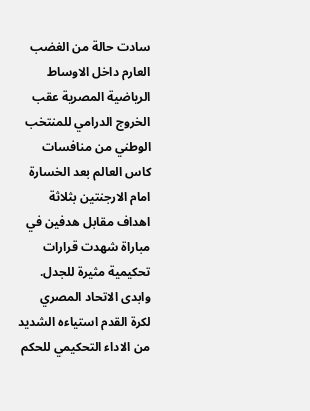سادت حالة من الغضب العارم داخل الاوساط الرياضية المصرية عقب الخروج الدرامي للمنتخب الوطني من منافسات كاس العالم بعد الخسارة امام الارجنتين بثلاثة اهداف مقابل هدفين في مباراة شهدت قرارات تحكيمية مثيرة للجدل. وابدى الاتحاد المصري لكرة القدم استياءه الشديد من الاداء التحكيمي للحكم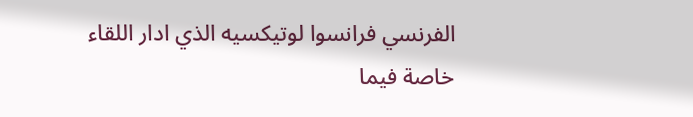الفرنسي فرانسوا لوتيكسيه الذي ادار اللقاء خاصة فيما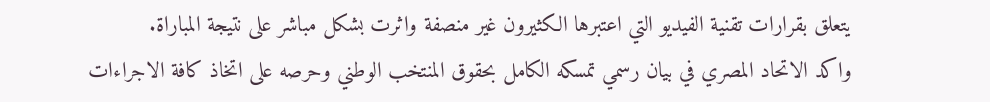يتعلق بقرارات تقنية الفيديو التي اعتبرها الكثيرون غير منصفة واثرت بشكل مباشر على نتيجة المباراة.
واكد الاتحاد المصري في بيان رسمي تمسكه الكامل بحقوق المنتخب الوطني وحرصه على اتخاذ كافة الاجراءات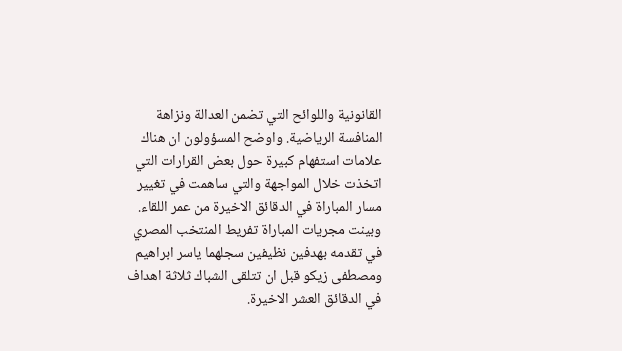القانونية واللوائح التي تضمن العدالة ونزاهة المنافسة الرياضية. واوضح المسؤولون ان هناك علامات استفهام كبيرة حول بعض القرارات التي اتخذت خلال المواجهة والتي ساهمت في تغيير مسار المباراة في الدقائق الاخيرة من عمر اللقاء.
وبينت مجريات المباراة تفريط المنتخب المصري في تقدمه بهدفين نظيفين سجلهما ياسر ابراهيم ومصطفى زيكو قبل ان تتلقى الشباك ثلاثة اهداف في الدقائق العشر الاخيرة.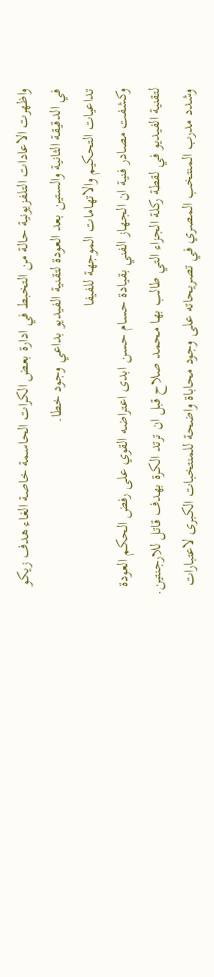واظهرت الاعادات التلفزيونية حالة من التخبط في ادارة بعض الكرات الحاسمة خاصة الغاء هدف زيكو في الدقيقة الثانية والستين بعد العودة لتقنية الفيديو بداعي وجود خطا.
تداعيات التحكيم والاتهامات الموجهة للفيفا
وكشفت مصادر فنية ان الجهاز الفني بقيادة حسام حسن ابدى اعتراضه القوي على رفض الحكم العودة لتقنية الفيديو في لقطة ركلة الجزاء التي طالب بها محمد صلاح قبل ان ترتد الكرة بهدف قاتل للارجنتين. وشدد مدرب المنتخب المصري في تصريحاته على وجود محاباة واضحة للمنتخبات الكبرى لاعتبارات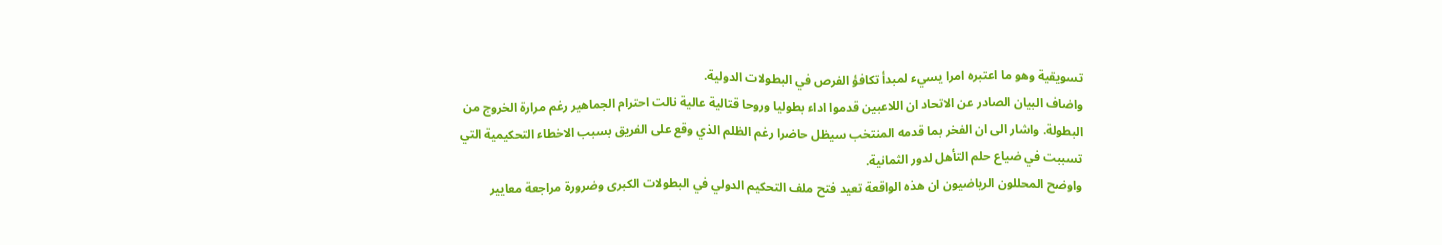تسويقية وهو ما اعتبره امرا يسيء لمبدأ تكافؤ الفرص في البطولات الدولية.
واضاف البيان الصادر عن الاتحاد ان اللاعبين قدموا اداء بطوليا وروحا قتالية عالية نالت احترام الجماهير رغم مرارة الخروج من البطولة. واشار الى ان الفخر بما قدمه المنتخب سيظل حاضرا رغم الظلم الذي وقع على الفريق بسبب الاخطاء التحكيمية التي تسببت في ضياع حلم التأهل لدور الثمانية.
واوضح المحللون الرياضيون ان هذه الواقعة تعيد فتح ملف التحكيم الدولي في البطولات الكبرى وضرورة مراجعة معايير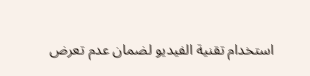استخدام تقنية الفيديو لضمان عدم تعرض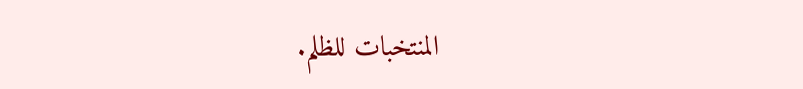المنتخبات للظلم.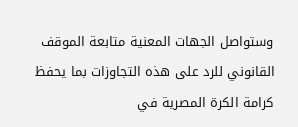وستواصل الجهات المعنية متابعة الموقف القانوني للرد على هذه التجاوزات بما يحفظ كرامة الكرة المصرية في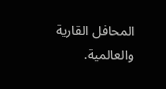المحافل القارية والعالمية.